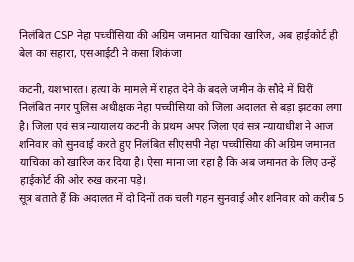निलंबित CSP नेहा पच्चीसिया की अग्रिम जमानत याचिका खारिज, अब हाईकोर्ट ही बेल का सहारा, एसआईटी ने कसा शिकंजा

कटनी, यशभारत। हत्या के मामले में राहत देने के बदले जमीन के सौदे में घिरीं निलंबित नगर पुलिस अधीक्षक नेहा पच्चीसिया को जिला अदालत से बड़ा झटका लगा है। जिला एवं सत्र न्यायालय कटनी के प्रथम अपर जिला एवं सत्र न्यायाधीश ने आज शनिवार को सुनवाई करते हुए निलंबित सीएसपी नेहा पच्चीसिया की अग्रिम जमानत याचिका को खारिज कर दिया है। ऐसा माना जा रहा है कि अब जमानत के लिए उन्हें हाईकोर्ट की ओर रुख करना पड़े।
सूत्र बताते हैं कि अदालत में दो दिनों तक चली गहन सुनवाई और शनिवार को करीब 5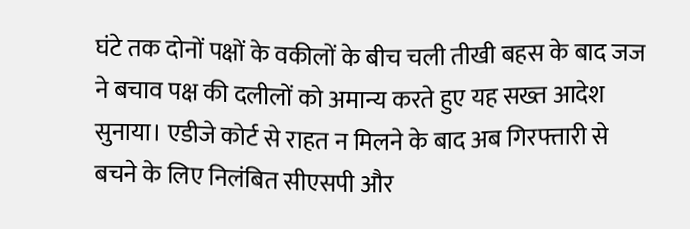घंटे तक दोनों पक्षों के वकीलों के बीच चली तीखी बहस के बाद जज ने बचाव पक्ष की दलीलों को अमान्य करते हुए यह सख्त आदेश सुनाया। एडीजे कोर्ट से राहत न मिलने के बाद अब गिरफ्तारी से बचने के लिए निलंबित सीएसपी और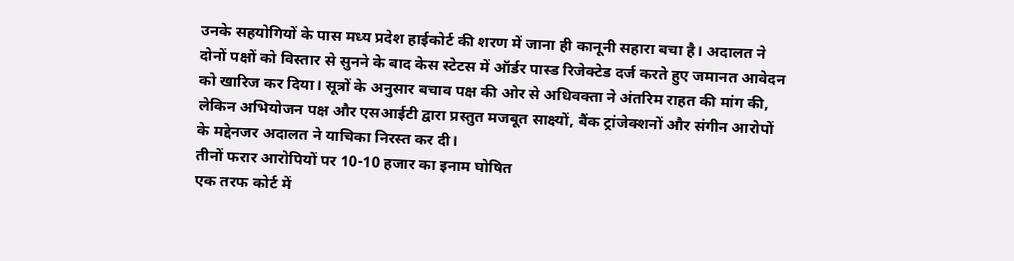उनके सहयोगियों के पास मध्य प्रदेश हाईकोर्ट की शरण में जाना ही कानूनी सहारा बचा है। अदालत ने दोनों पक्षों को विस्तार से सुनने के बाद केस स्टेटस में ऑर्डर पास्ड रिजेक्टेड दर्ज करते हुए जमानत आवेदन को खारिज कर दिया। सूत्रों के अनुसार बचाव पक्ष की ओर से अधिवक्ता ने अंतरिम राहत की मांग की, लेकिन अभियोजन पक्ष और एसआईटी द्वारा प्रस्तुत मजबूत साक्ष्यों, बैंक ट्रांजेक्शनों और संगीन आरोपों के मद्देनजर अदालत ने याचिका निरस्त कर दी।
तीनों फरार आरोपियों पर 10-10 हजार का इनाम घोषित
एक तरफ कोर्ट में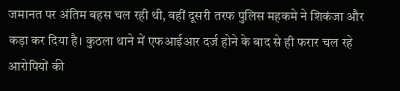जमानत पर अंतिम बहस चल रही थी, वहीं दूसरी तरफ पुलिस महकमे ने शिकंजा और कड़ा कर दिया है। कुठला थाने में एफआईआर दर्ज होने के बाद से ही फरार चल रहे आरोपियों की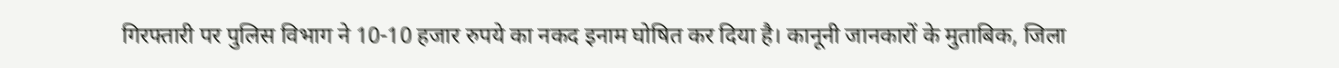गिरफ्तारी पर पुलिस विभाग ने 10-10 हजार रुपये का नकद इनाम घोषित कर दिया है। कानूनी जानकारों के मुताबिक, जिला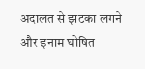अदालत से झटका लगने और इनाम घोषित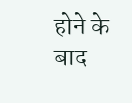होने के बाद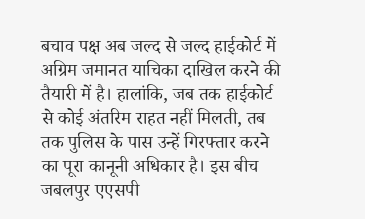बचाव पक्ष अब जल्द से जल्द हाईकोर्ट में अग्रिम जमानत याचिका दाखिल करने की तैयारी में है। हालांकि, जब तक हाईकोर्ट से कोई अंतरिम राहत नहीं मिलती, तब तक पुलिस के पास उन्हें गिरफ्तार करने का पूरा कानूनी अधिकार है। इस बीच जबलपुर एएसपी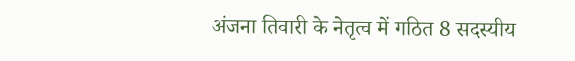अंजना तिवारी के नेतृत्व में गठित 8 सदस्यीय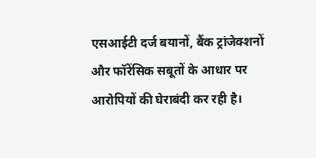एसआईटी दर्ज बयानों, बैंक ट्रांजेक्शनों और फॉरेंसिक सबूतों के आधार पर आरोपियों की घेराबंदी कर रही है।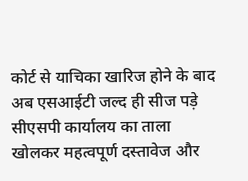कोर्ट से याचिका खारिज होने के बाद अब एसआईटी जल्द ही सीज पड़े सीएसपी कार्यालय का ताला खोलकर महत्वपूर्ण दस्तावेज और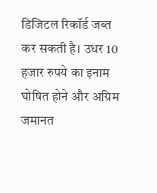डिजिटल रिकॉर्ड जब्त कर सकती है। उधर 10 हजार रुपये का इनाम घोषित होने और अग्रिम जमानत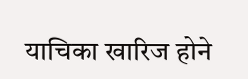याचिका खारिज होने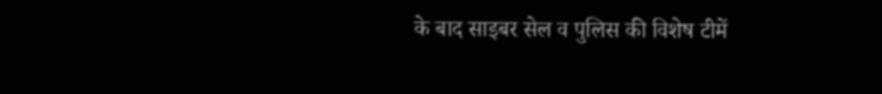के बाद साइबर सेल व पुलिस की विशेष टीमें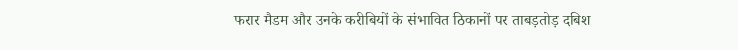फरार मैडम और उनके करीबियों के संभावित ठिकानों पर ताबड़तोड़ दबिश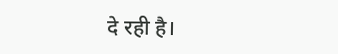दे रही है।